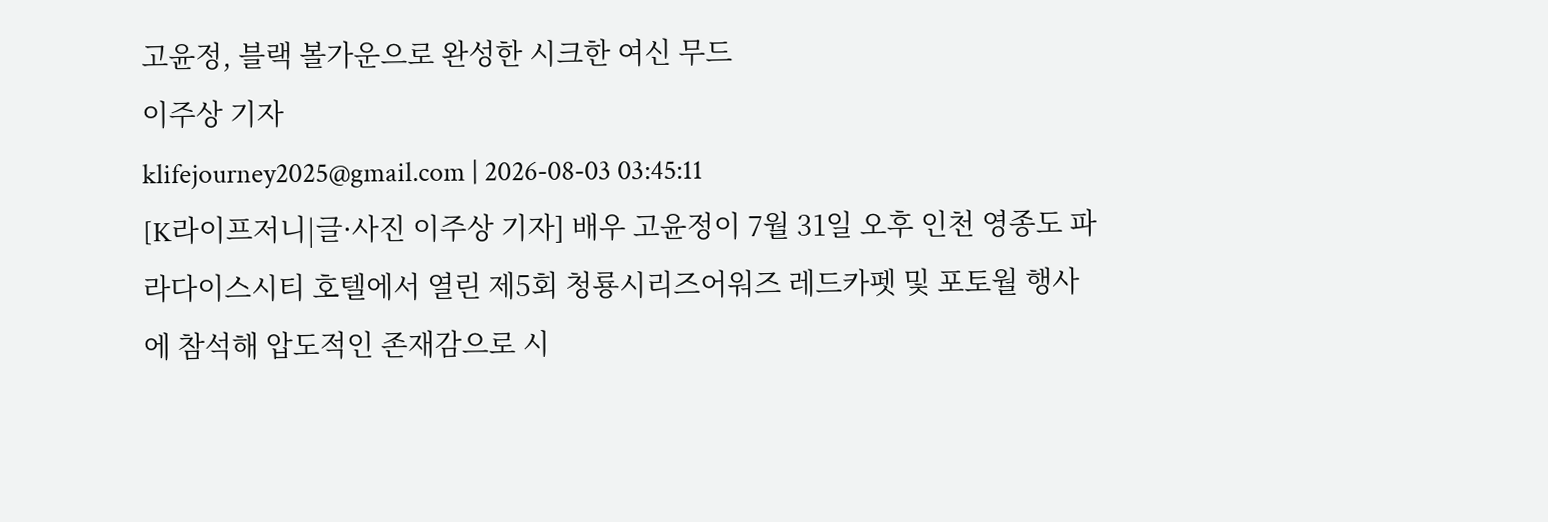고윤정, 블랙 볼가운으로 완성한 시크한 여신 무드
이주상 기자
klifejourney2025@gmail.com | 2026-08-03 03:45:11
[K라이프저니|글·사진 이주상 기자] 배우 고윤정이 7월 31일 오후 인천 영종도 파라다이스시티 호텔에서 열린 제5회 청룡시리즈어워즈 레드카펫 및 포토월 행사에 참석해 압도적인 존재감으로 시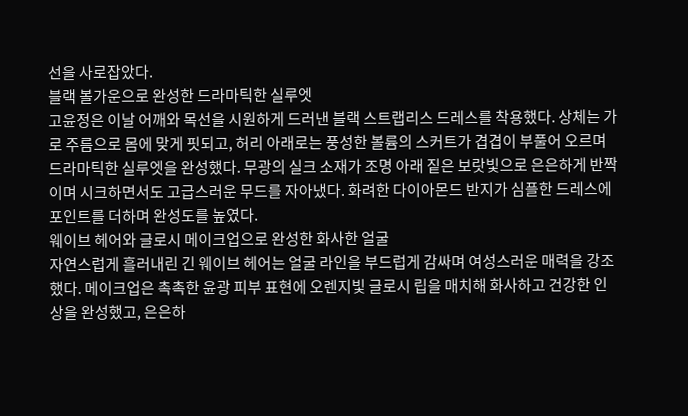선을 사로잡았다.
블랙 볼가운으로 완성한 드라마틱한 실루엣
고윤정은 이날 어깨와 목선을 시원하게 드러낸 블랙 스트랩리스 드레스를 착용했다. 상체는 가로 주름으로 몸에 맞게 핏되고, 허리 아래로는 풍성한 볼륨의 스커트가 겹겹이 부풀어 오르며 드라마틱한 실루엣을 완성했다. 무광의 실크 소재가 조명 아래 짙은 보랏빛으로 은은하게 반짝이며 시크하면서도 고급스러운 무드를 자아냈다. 화려한 다이아몬드 반지가 심플한 드레스에 포인트를 더하며 완성도를 높였다.
웨이브 헤어와 글로시 메이크업으로 완성한 화사한 얼굴
자연스럽게 흘러내린 긴 웨이브 헤어는 얼굴 라인을 부드럽게 감싸며 여성스러운 매력을 강조했다. 메이크업은 촉촉한 윤광 피부 표현에 오렌지빛 글로시 립을 매치해 화사하고 건강한 인상을 완성했고, 은은하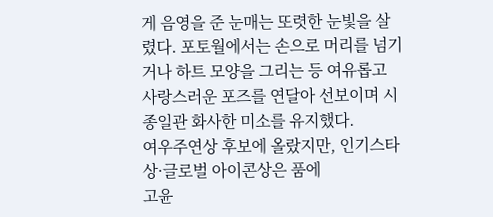게 음영을 준 눈매는 또렷한 눈빛을 살렸다. 포토월에서는 손으로 머리를 넘기거나 하트 모양을 그리는 등 여유롭고 사랑스러운 포즈를 연달아 선보이며 시종일관 화사한 미소를 유지했다.
여우주연상 후보에 올랐지만, 인기스타상·글로벌 아이콘상은 품에
고윤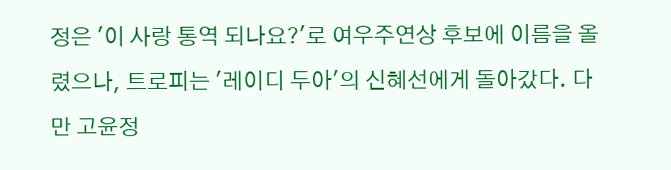정은 '이 사랑 통역 되나요?'로 여우주연상 후보에 이름을 올렸으나, 트로피는 '레이디 두아'의 신혜선에게 돌아갔다. 다만 고윤정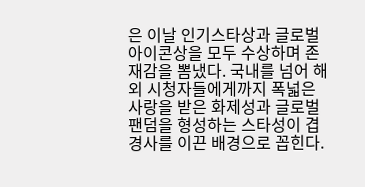은 이날 인기스타상과 글로벌 아이콘상을 모두 수상하며 존재감을 뽐냈다. 국내를 넘어 해외 시청자들에게까지 폭넓은 사랑을 받은 화제성과 글로벌 팬덤을 형성하는 스타성이 겹경사를 이끈 배경으로 꼽힌다.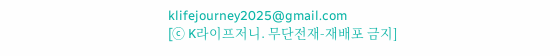klifejourney2025@gmail.com
[ⓒ K라이프저니. 무단전재-재배포 금지]